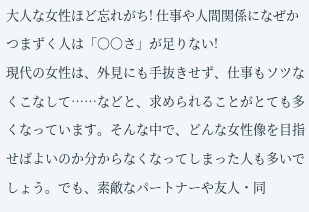大人な女性ほど忘れがち! 仕事や人間関係になぜかつまずく人は「〇〇さ」が足りない!
現代の女性は、外見にも手抜きせず、仕事もソツなくこなして……などと、求められることがとても多くなっています。そんな中で、どんな女性像を目指せばよいのか分からなくなってしまった人も多いでしょう。でも、素敵なパートナーや友人・同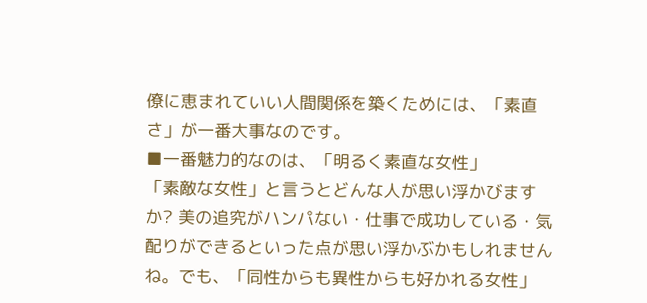僚に恵まれていい人間関係を築くためには、「素直さ」が一番大事なのです。
■一番魅力的なのは、「明るく素直な女性」
「素敵な女性」と言うとどんな人が思い浮かびますか? 美の追究がハンパない・仕事で成功している・気配りができるといった点が思い浮かぶかもしれませんね。でも、「同性からも異性からも好かれる女性」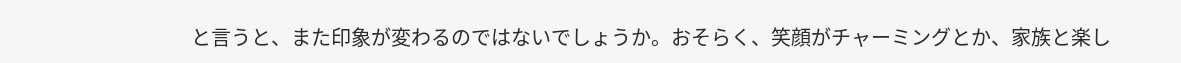と言うと、また印象が変わるのではないでしょうか。おそらく、笑顔がチャーミングとか、家族と楽し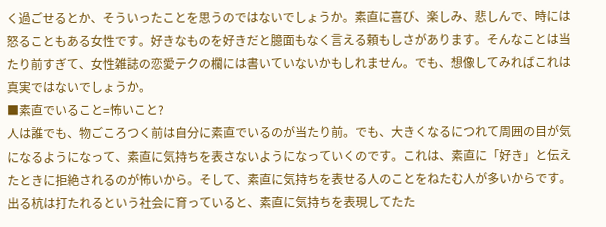く過ごせるとか、そういったことを思うのではないでしょうか。素直に喜び、楽しみ、悲しんで、時には怒ることもある女性です。好きなものを好きだと臆面もなく言える頼もしさがあります。そんなことは当たり前すぎて、女性雑誌の恋愛テクの欄には書いていないかもしれません。でも、想像してみればこれは真実ではないでしょうか。
■素直でいること=怖いこと?
人は誰でも、物ごころつく前は自分に素直でいるのが当たり前。でも、大きくなるにつれて周囲の目が気になるようになって、素直に気持ちを表さないようになっていくのです。これは、素直に「好き」と伝えたときに拒絶されるのが怖いから。そして、素直に気持ちを表せる人のことをねたむ人が多いからです。出る杭は打たれるという社会に育っていると、素直に気持ちを表現してたた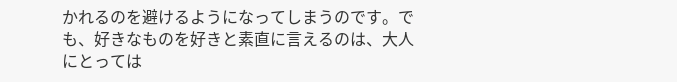かれるのを避けるようになってしまうのです。でも、好きなものを好きと素直に言えるのは、大人にとっては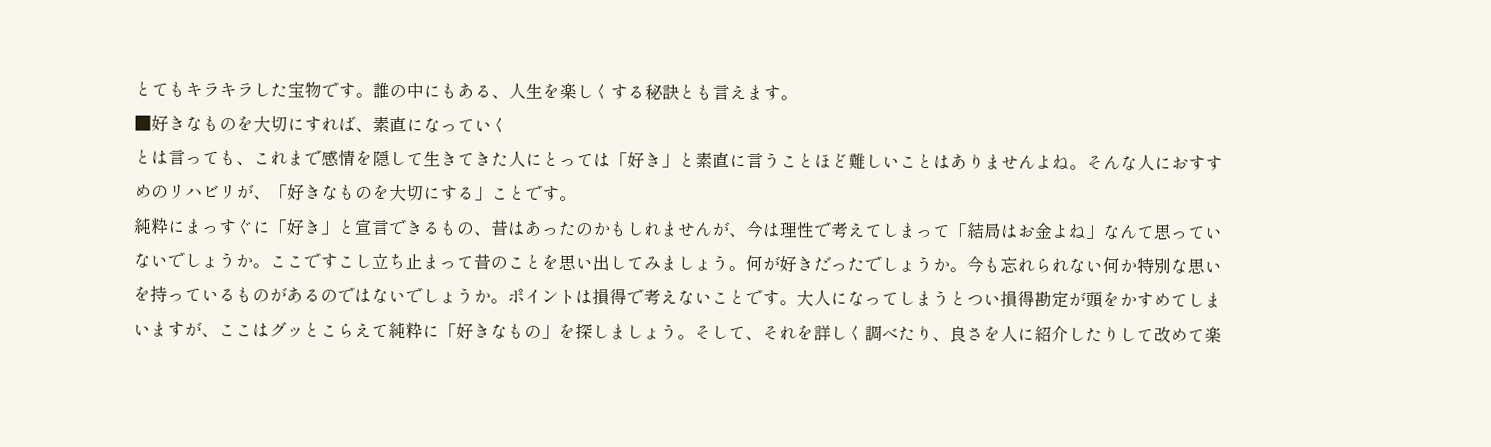とてもキラキラした宝物です。誰の中にもある、人生を楽しくする秘訣とも言えます。
■好きなものを大切にすれば、素直になっていく
とは言っても、これまで感情を隠して生きてきた人にとっては「好き」と素直に言うことほど難しいことはありませんよね。そんな人におすすめのリハビリが、「好きなものを大切にする」ことです。
純粋にまっすぐに「好き」と宣言できるもの、昔はあったのかもしれませんが、今は理性で考えてしまって「結局はお金よね」なんて思っていないでしょうか。ここですこし立ち止まって昔のことを思い出してみましょう。何が好きだったでしょうか。今も忘れられない何か特別な思いを持っているものがあるのではないでしょうか。ポイントは損得で考えないことです。大人になってしまうとつい損得勘定が頭をかすめてしまいますが、ここはグッとこらえて純粋に「好きなもの」を探しましょう。そして、それを詳しく調べたり、良さを人に紹介したりして改めて楽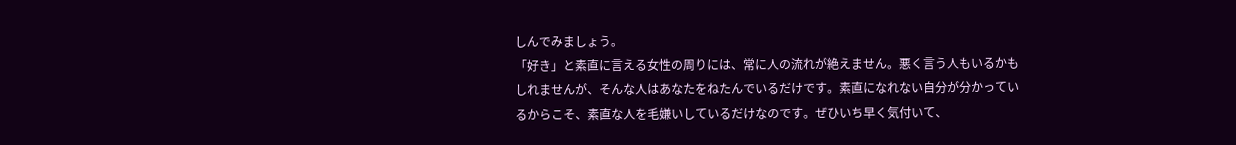しんでみましょう。
「好き」と素直に言える女性の周りには、常に人の流れが絶えません。悪く言う人もいるかもしれませんが、そんな人はあなたをねたんでいるだけです。素直になれない自分が分かっているからこそ、素直な人を毛嫌いしているだけなのです。ぜひいち早く気付いて、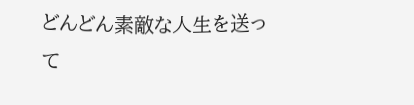どんどん素敵な人生を送って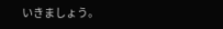いきましょう。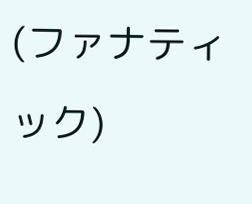(ファナティック)